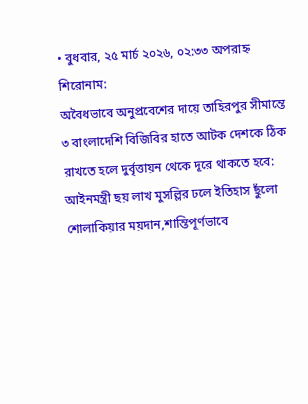• বুধবার, ২৫ মার্চ ২০২৬, ০২:৩৩ অপরাহ্ন
শিরোনাম:
অবৈধভাবে অনুপ্রবেশের দায়ে তাহিরপুর সীমান্তে ৩ বাংলাদেশি বিজিবির হাতে আটক দেশকে ঠিক রাখতে হলে দুর্বৃত্তায়ন থেকে দূরে থাকতে হবে: আইনমন্ত্রী ছয় লাখ মুসল্লির ঢলে ইতিহাস ছুঁলো শোলাকিয়ার ময়দান,শান্তিপূর্ণভাবে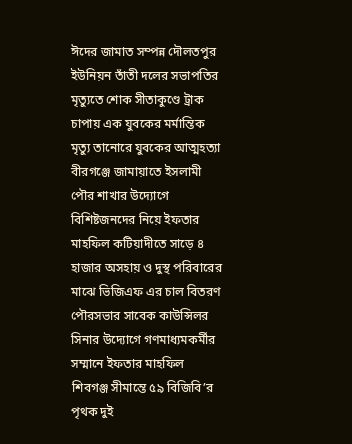ঈদের জামাত সম্পন্ন দৌলতপুর ইউনিয়ন তাঁতী দলের সভাপতির মৃত্যুতে শোক সীতাকুণ্ডে ট্রাক চাপায় এক যুবকের মর্মান্তিক মৃত্যু তানোরে যুবকের আত্মহত্যা বীরগঞ্জে জামায়াতে ইসলামী পৌর শাখার উদ্যোগে বিশিষ্টজনদের নিয়ে ইফতার মাহফিল কটিয়াদীতে সাড়ে ৪ হাজার অসহায় ও দুস্থ পরিবারের মাঝে ভিজিএফ এর চাল বিতরণ পৌরসভার সাবেক কাউন্সিলর সিনার উদ্যোগে গণমাধ্যমকর্মীর সম্মানে ইফতার মাহফিল শিবগঞ্জ সীমান্তে ৫৯ বিজিবি’র পৃথক দুই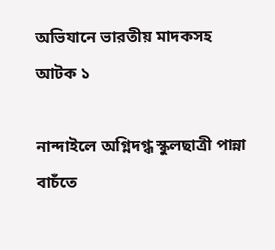অভিযানে ভারতীয় মাদকসহ আটক ১

নান্দাইলে অগ্নিদগ্ধ স্কুলছাত্রী পান্না বাচঁতে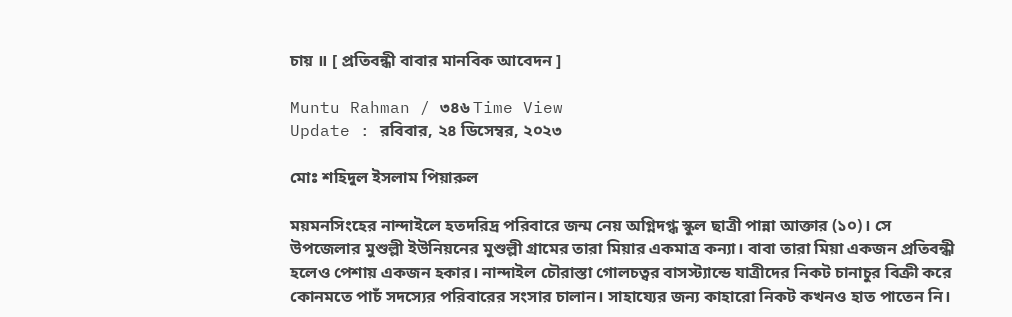চায় ॥ [ প্রতিবন্ধী বাবার মানবিক আবেদন ]

Muntu Rahman / ৩৪৬ Time View
Update : রবিবার, ২৪ ডিসেম্বর, ২০২৩

মোঃ শহিদুল ইসলাম পিয়ারুল

ময়মনসিংহের নান্দাইলে হতদরিদ্র পরিবারে জন্ম নেয় অগ্নিদগ্ধ স্কুল ছাত্রী পান্না আক্তার (১০)। সে উপজেলার মুশুল্লী ইউনিয়নের মুশুল্লী গ্রামের তারা মিয়ার একমাত্র কন্যা। বাবা তারা মিয়া একজন প্রতিবন্ধী হলেও পেশায় একজন হকার। নান্দাইল চৌরাস্তা গোলচত্বর বাসস্ট্যান্ডে যাত্রীদের নিকট চানাচুর বিক্রী করে কোনমতে পাচঁ সদস্যের পরিবারের সংসার চালান। সাহায্যের জন্য কাহারো নিকট কখনও হাত পাতেন নি।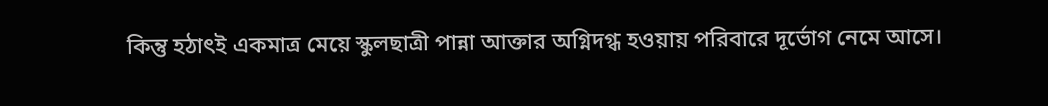কিন্তু হঠাৎই একমাত্র মেয়ে স্কুলছাত্রী পান্না আক্তার অগ্নিদগ্ধ হওয়ায় পরিবারে দূর্ভোগ নেমে আসে।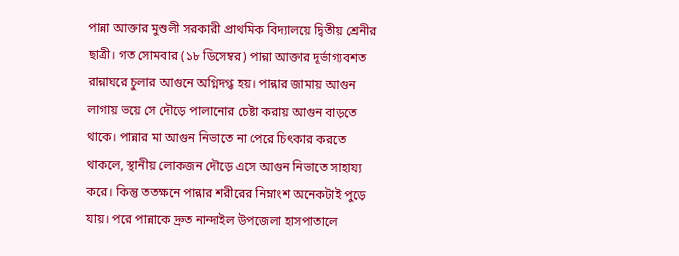পান্না আক্তার মুশুলী সরকারী প্রাথমিক বিদ্যালয়ে দ্বিতীয় শ্রেনীর ছাত্রী। গত সোমবার (১৮ ডিসেম্বর) পান্না আক্তার দূর্ভাগ্যবশত রান্নাঘরে চুলার আগুনে অগ্নিদগ্ধ হয়। পান্নার জামায় আগুন লাগায় ভয়ে সে দৌড়ে পালানোর চেষ্টা করায় আগুন বাড়তে থাকে। পান্নার মা আগুন নিভাতে না পেরে চিৎকার করতে থাকলে, স্থানীয় লোকজন দৌড়ে এসে আগুন নিভাতে সাহায্য করে। কিন্তু ততক্ষনে পান্নার শরীরের নিম্নাংশ অনেকটাই পুড়ে যায়। পরে পান্নাকে দ্রুত নান্দাইল উপজেলা হাসপাতালে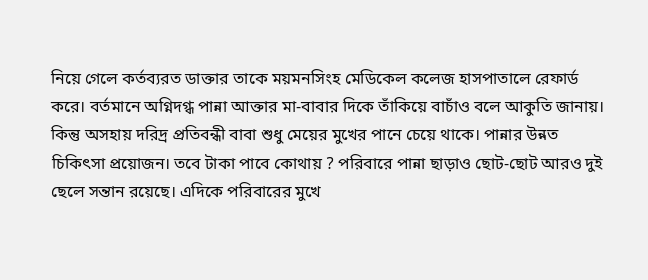নিয়ে গেলে কর্তব্যরত ডাক্তার তাকে ময়মনসিংহ মেডিকেল কলেজ হাসপাতালে রেফার্ড করে। বর্তমানে অগ্নিদগ্ধ পান্না আক্তার মা-বাবার দিকে তাঁকিয়ে বাচাঁও বলে আকুতি জানায়। কিন্তু অসহায় দরিদ্র প্রতিবন্ধী বাবা শুধু মেয়ের মুখের পানে চেয়ে থাকে। পান্নার উন্নত চিকিৎসা প্রয়োজন। তবে টাকা পাবে কোথায় ? পরিবারে পান্না ছাড়াও ছোট-ছোট আরও দুই ছেলে সন্তান রয়েছে। এদিকে পরিবারের মুখে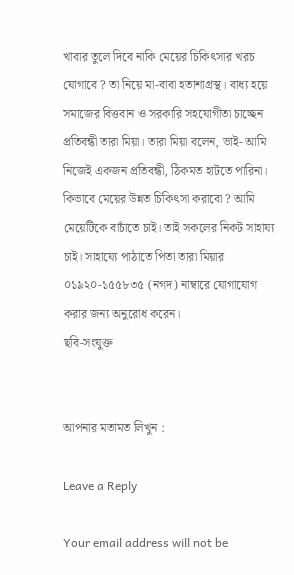খাবার তুলে দিবে নাকি মেয়ের চিকিৎসার খরচ যোগাবে ? তা নিয়ে মা-বাবা হতাশাগ্রস্থ। বাধ্য হয়ে সমাজের বিত্তবান ও সরকারি সহযোগীতা চাচ্ছেন প্রতিবন্ধী তারা মিয়া। তারা মিয়া বলেন, ভাই- আমি নিজেই একজন প্রতিবন্ধী, ঠিকমত হাটতে পারিনা। কিভাবে মেয়ের উন্নত চিকিৎসা করাবো ? আমি মেয়েটিকে বাচাঁতে চাই। তাই সকলের নিকট সাহায্য চাই। সাহায্যে পাঠাতে পিতা তারা মিয়ার ০১৯২০-১৫৫৮৩৫ (নগদ) নাম্বারে যোগাযোগ করার জন্য অনুরোধ করেন।
ছবি-সংযুক্ত


আপনার মতামত লিখুন :

Leave a Reply

Your email address will not be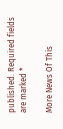published. Required fields are marked *

More News Of This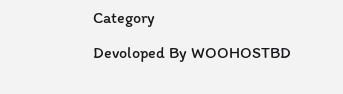Category

Devoloped By WOOHOSTBD